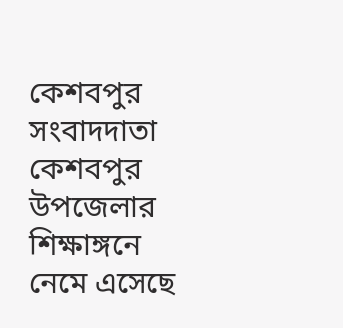কেশবপুর সংবাদদাতা
কেশবপুর উপজেলার শিক্ষাঙ্গনে নেমে এসেছে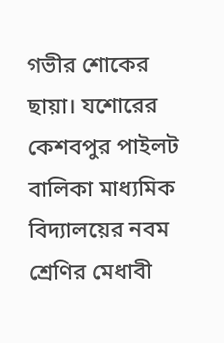গভীর শোকের ছায়া। যশোরের কেশবপুর পাইলট বালিকা মাধ্যমিক বিদ্যালয়ের নবম শ্রেণির মেধাবী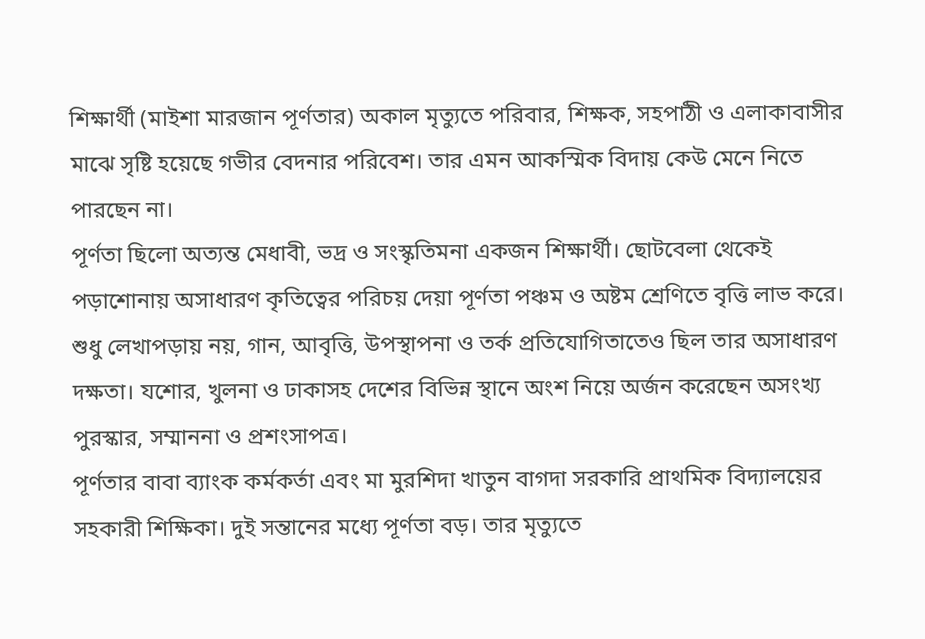শিক্ষার্থী (মাইশা মারজান পূর্ণতার) অকাল মৃত্যুতে পরিবার, শিক্ষক, সহপাঠী ও এলাকাবাসীর মাঝে সৃষ্টি হয়েছে গভীর বেদনার পরিবেশ। তার এমন আকস্মিক বিদায় কেউ মেনে নিতে পারছেন না।
পূর্ণতা ছিলো অত্যন্ত মেধাবী, ভদ্র ও সংস্কৃতিমনা একজন শিক্ষার্থী। ছোটবেলা থেকেই পড়াশোনায় অসাধারণ কৃতিত্বের পরিচয় দেয়া পূর্ণতা পঞ্চম ও অষ্টম শ্রেণিতে বৃত্তি লাভ করে। শুধু লেখাপড়ায় নয়, গান, আবৃত্তি, উপস্থাপনা ও তর্ক প্রতিযোগিতাতেও ছিল তার অসাধারণ দক্ষতা। যশোর, খুলনা ও ঢাকাসহ দেশের বিভিন্ন স্থানে অংশ নিয়ে অর্জন করেছেন অসংখ্য পুরস্কার, সম্মাননা ও প্রশংসাপত্র।
পূর্ণতার বাবা ব্যাংক কর্মকর্তা এবং মা মুরশিদা খাতুন বাগদা সরকারি প্রাথমিক বিদ্যালয়ের সহকারী শিক্ষিকা। দুই সন্তানের মধ্যে পূর্ণতা বড়। তার মৃত্যুতে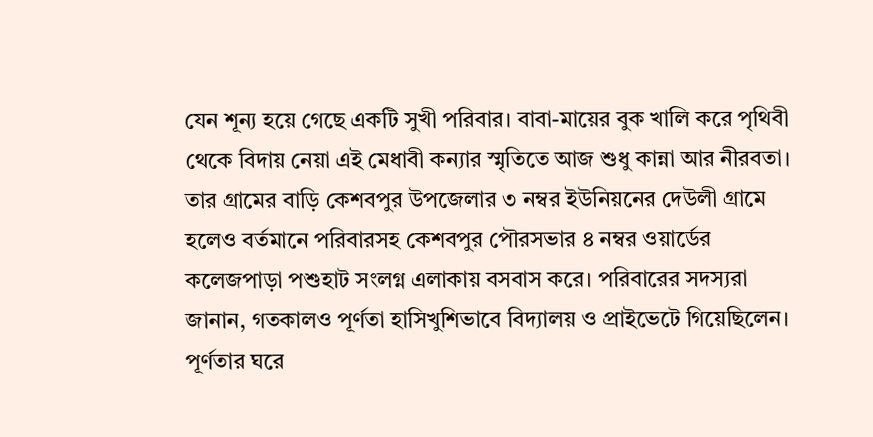যেন শূন্য হয়ে গেছে একটি সুখী পরিবার। বাবা-মায়ের বুক খালি করে পৃথিবী থেকে বিদায় নেয়া এই মেধাবী কন্যার স্মৃতিতে আজ শুধু কান্না আর নীরবতা।
তার গ্রামের বাড়ি কেশবপুর উপজেলার ৩ নম্বর ইউনিয়নের দেউলী গ্রামে হলেও বর্তমানে পরিবারসহ কেশবপুর পৌরসভার ৪ নম্বর ওয়ার্ডের কলেজপাড়া পশুহাট সংলগ্ন এলাকায় বসবাস করে। পরিবারের সদস্যরা জানান, গতকালও পূর্ণতা হাসিখুশিভাবে বিদ্যালয় ও প্রাইভেটে গিয়েছিলেন।
পূর্ণতার ঘরে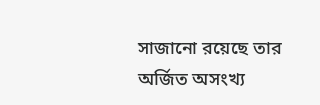সাজানো রয়েছে তার অর্জিত অসংখ্য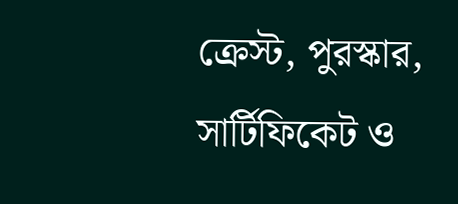ক্রেস্ট, পুরস্কার, সার্টিফিকেট ও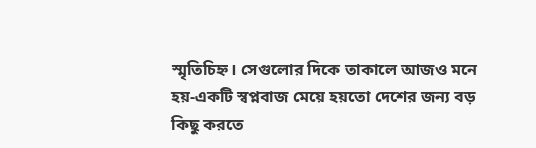স্মৃতিচিহ্ন। সেগুলোর দিকে তাকালে আজও মনে হয়-একটি স্বপ্নবাজ মেয়ে হয়তো দেশের জন্য বড় কিছু করতে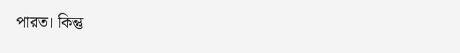পারত। কিন্তু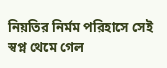নিয়তির নির্মম পরিহাসে সেই স্বপ্ন থেমে গেল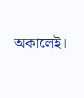অকালেই।